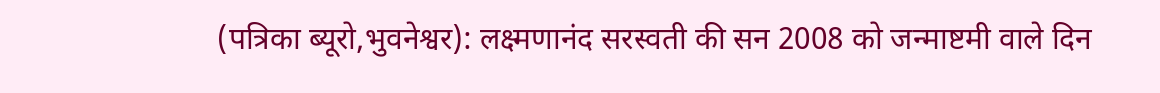(पत्रिका ब्यूरो,भुवनेश्वर): लक्ष्मणानंद सरस्वती की सन 2008 को जन्माष्टमी वाले दिन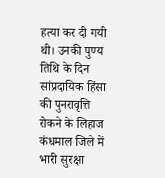हत्या कर दी गयी थी। उनकी पुण्य तिथि के दिन सांप्रदायिक हिंसा की पुनरावृत्ति रोकने के लिहाज कंधमाल जिले में भारी सुरक्षा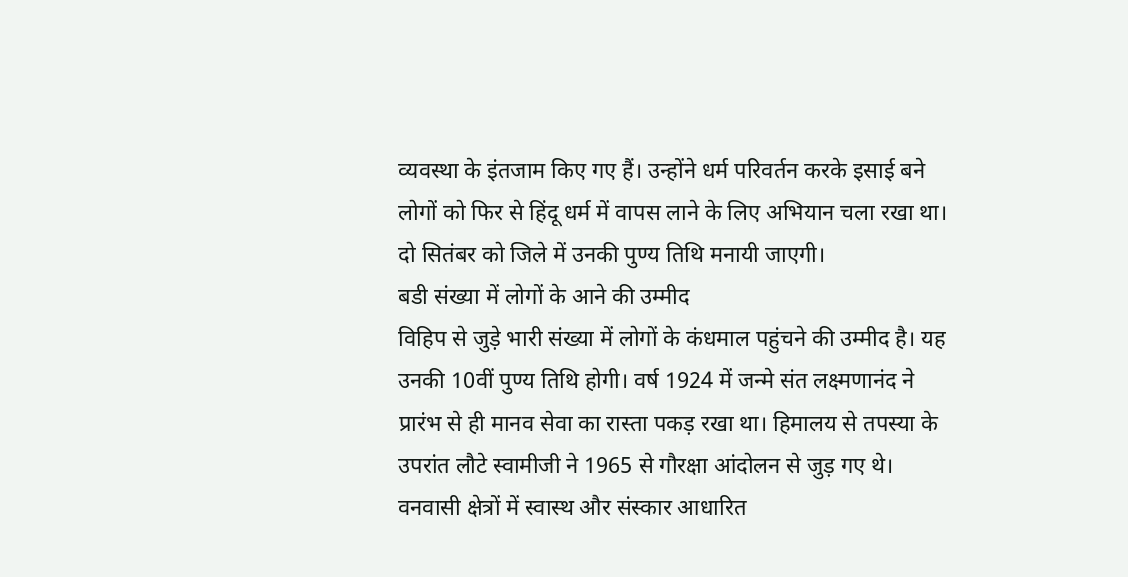व्यवस्था के इंतजाम किए गए हैं। उन्होंने धर्म परिवर्तन करके इसाई बने लोगों को फिर से हिंदू धर्म में वापस लाने के लिए अभियान चला रखा था। दो सितंबर को जिले में उनकी पुण्य तिथि मनायी जाएगी।
बडी संख्या में लोगों के आने की उम्मीद
विहिप से जुड़े भारी संख्या में लोगों के कंधमाल पहुंचने की उम्मीद है। यह उनकी 10वीं पुण्य तिथि होगी। वर्ष 1924 में जन्मे संत लक्ष्मणानंद ने प्रारंभ से ही मानव सेवा का रास्ता पकड़ रखा था। हिमालय से तपस्या के उपरांत लौटे स्वामीजी ने 1965 से गौरक्षा आंदोलन से जुड़ गए थे। वनवासी क्षेत्रों में स्वास्थ और संस्कार आधारित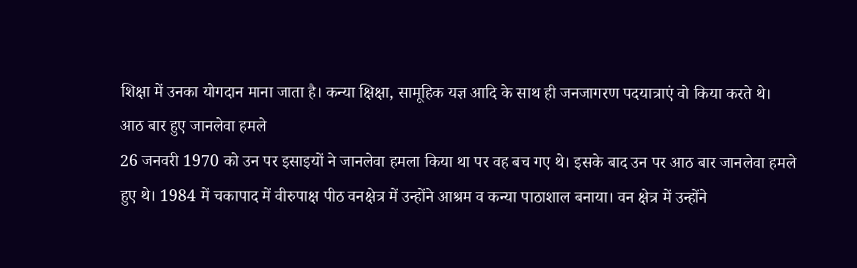शिक्षा में उनका योगदान माना जाता है। कन्या क्षिक्षा, सामूहिक यज्ञ आदि के साथ ही जनजागरण पदयात्राएं वो किया करते थे।
आठ बार हुए जानलेवा हमले
26 जनवरी 1970 को उन पर इसाइयों ने जानलेवा हमला किया था पर वह बच गए थे। इसके बाद उन पर आठ बार जानलेवा हमले हुए थे। 1984 में चकापाद में वीरुपाक्ष पीठ वनक्षेत्र में उन्होंने आश्रम व कन्या पाठाशाल बनाया। वन क्षेत्र में उन्होंने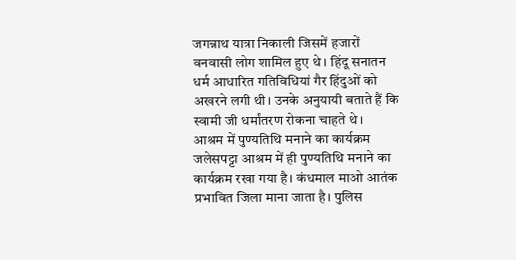जगन्नाथ यात्रा निकाली जिसमें हजारों वनवासी लोग शामिल हुए थे। हिंदू सनातन धर्म आधारित गतिविधियां गैर हिंदुओं को अखरने लगी थी। उनके अनुयायी बताते हैं कि स्वामी जी धर्मांतरण रोकना चाहते थे।
आश्रम में पुण्यतिथि मनाने का कार्यक्रम
जलेसपट्टा आश्रम में ही पुण्यतिथि मनाने का कार्यक्रम रखा गया है। कंधमाल माओ आतंक प्रभावित जिला माना जाता है। पुलिस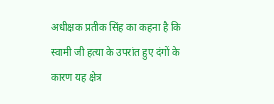अधीक्षक प्रतीक सिंह का कहना है कि स्वामी जी हत्या के उपरांत हुए दंगों के कारण यह क्षेत्र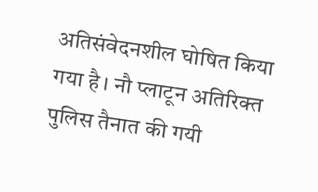अतिसंवेदनशील घोषित किया गया है। नौ प्लाटून अतिरिक्त पुलिस तैनात की गयी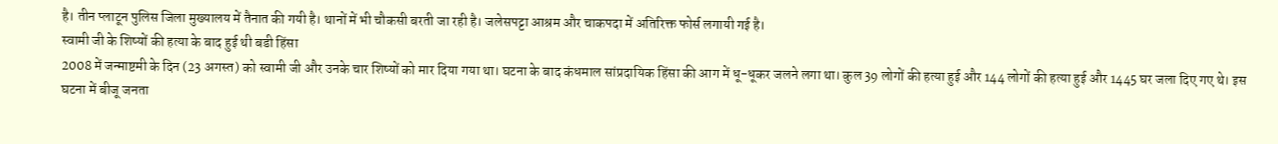है। तीन प्लाटून पुलिस जिला मुख्यालय में तैनात की गयी है। थानों में भी चौकसी बरती जा रही है। जलेसपट्टा आश्रम और चाकपदा में अतिरिक्त फोर्स लगायी गई है।
स्वामी जी के शिष्यों की हत्या के बाद हुई थी बडी हिंसा
2008 में जन्माष्टमी के दिन (23 अगस्त) को स्वामी जी और उनके चार शिष्यों को मार दिया गया था। घटना के बाद कंधमाल सांप्रदायिक हिंसा की आग में धू-धूकर जलने लगा था। कुल 39 लोगों की हत्या हुई और 144 लोगों की हत्या हुई और 1445 घर जला दिए गए थे। इस घटना में बीजू जनता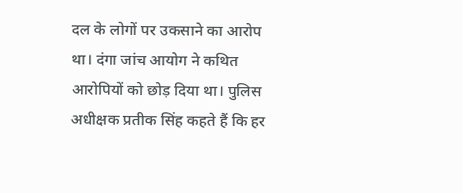दल के लोगों पर उकसाने का आरोप था। दंगा जांच आयोग ने कथित आरोपियों को छोड़ दिया था। पुलिस अधीक्षक प्रतीक सिंह कहते हैं कि हर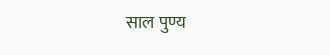साल पुण्य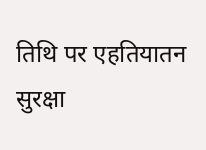तिथि पर एहतियातन सुरक्षा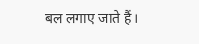बल लगाए जाते हैं।